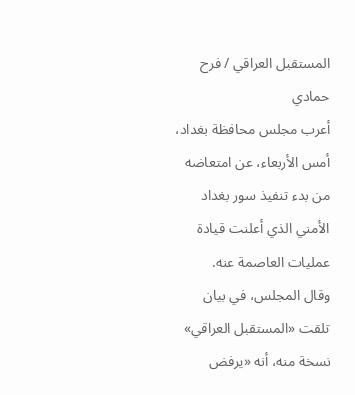المستقبل العراقي / فرح حمادي
أعرب مجلس محافظة بغداد، أمس الأربعاء، عن امتعاضه من بدء تنفيذ سور بغداد الأمني الذي أعلنت قيادة عمليات العاصمة عنه.
وقال المجلس، في بيان تلقت «المستقبل العراقي» نسخة منه، أنه «يرفض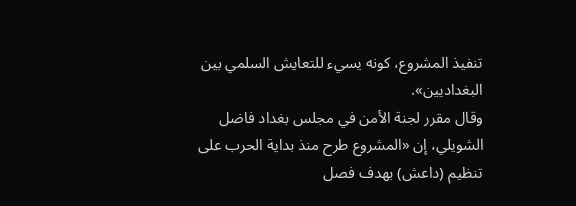تنفيذ المشروع، كونه يسيء للتعايش السلمي بين البغداديين».
وقال مقرر لجنة الأمن في مجلس بغداد فاضل الشويلي، إن «المشروع طرح منذ بداية الحرب على تنظيم (داعش) بهدف فصل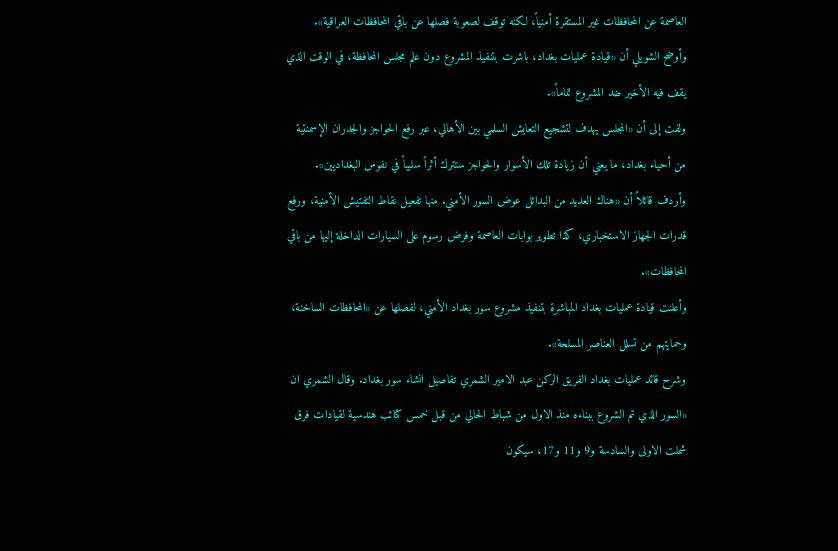العاصمة عن المحافظات غير المستقرة أمنياً، لكنه توقف لصعوبة فصلها عن باقي المحافظات العراقية».
وأوضح الشويلي أن «قيادة عمليات بغداد، باشرت بتنفيذ المشروع دون علم مجلس المحافظة، في الوقت الذي يقف فيه الأخير ضد المشروع تماماً».
ولفت إلى أن «المجلس يهدف لتشجيع التعايش السلمي بين الأهالي، عبر رفع الحواجز والجدران الإسمنتية من أحياء بغداد، ما يعني أن زيادة تلك الأسوار والحواجز ستترك أثراً سلبياً في نفوس البغداديين».
وأردف قائلاً أن «هناك العديد من البدائل عوض السور الأمني. منها تفعيل نقاط التفتيش الأمنية، ورفع قدرات الجهاز الاستخباري، كذا تطوير بوابات العاصمة وفرض رسوم على السيارات الداخلة إليها من باقي المحافظات».
وأعلنت قيادة عمليات بغداد المباشرة بتنفيذ مشروع سور بغداد الأمني، لفصلها عن «المحافظات الساخنة، وحمايتهم من تسلل العناصر المسلحة».
وشرح قائد عمليات بغداد الفريق الركن عبد الامير الشمري تفاصيل انشاء سور بغداد. وقال الشمري ان «السور الذي تم الشروع ببناءه منذ الاول من شباط الحالي من قبل خمس كتائب هندسية لقيادات فرق شملت الاولى والسادسة و9 و11 و17، سيكون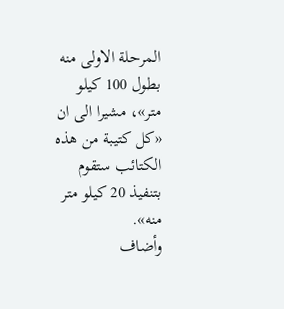المرحلة الاولى منه بطول 100 كيلو متر»، مشيرا الى ان «كل كتيبة من هذه الكتائب ستقوم بتنفيذ 20 كيلو متر منه».
وأضاف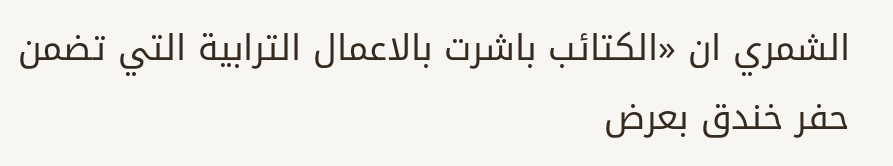الشمري ان «الكتائب باشرت بالاعمال الترابية التي تضمن حفر خندق بعرض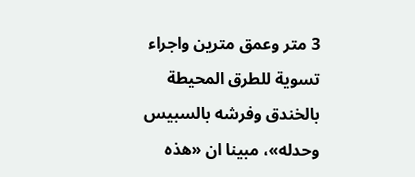3 متر وعمق مترين واجراء تسوية للطرق المحيطة بالخندق وفرشه بالسبيس وحدله»، مبينا ان «هذه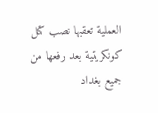العملية تعقبها نصب كتل كونكريتية بعد رفعها من جميع بغداد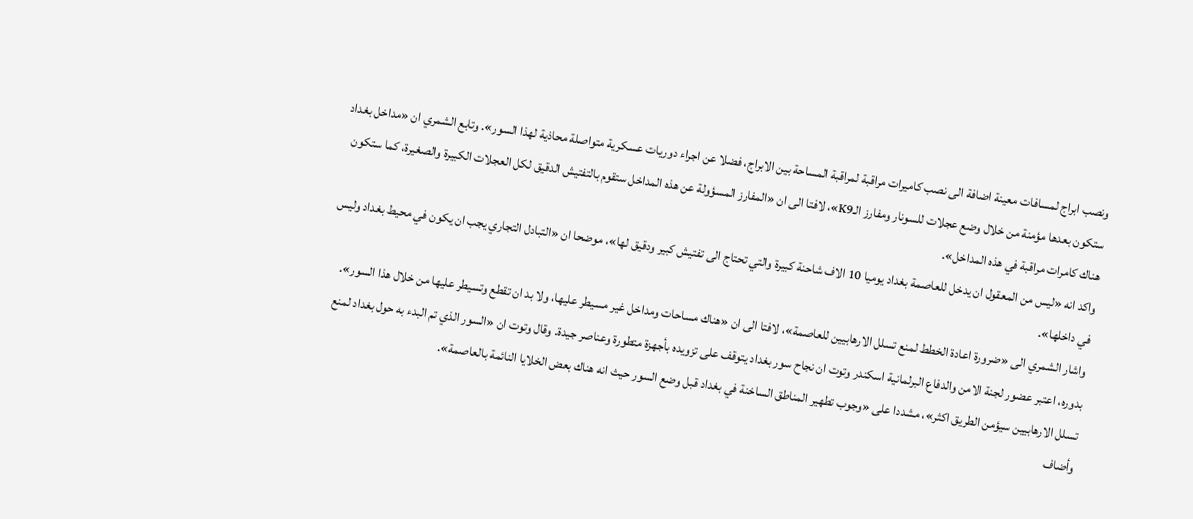ونصب ابراج لمسافات معينة اضافة الى نصب كاميرات مراقبة لمراقبة المساحة بين الابراج، فضلا عن اجراء دوريات عسكرية متواصلة محاذية لهذا السور». وتابع الشمري ان «مداخل بغداد ستكون بعدها مؤمنة من خلال وضع عجلات للسونار ومفارز الـK9»، لافتا الى ان «المفارز المسؤولة عن هذه المداخل ستقوم بالتفتيش الدقيق لكل العجلات الكبيرة والصغيرة، كما ستكون هناك كامرات مراقبة في هذه المداخل».
واكد انه «ليس من المعقول ان يدخل للعاصمة بغداد يوميا 10 الاف شاحنة كبيرة والتي تحتاج الى تفتيش كبير ودقيق لها»، موضحا ان «التبادل التجاري يجب ان يكون في محيط بغداد وليس في داخلها».
واشار الشمري الى «ضرورة اعادة الخطط لمنع تسلل الارهابيين للعاصمة»، لافتا الى ان «هناك مساحات ومداخل غير مسيطر عليها، ولا بد ان تقطع وتسيطر عليها من خلال هذا السور».
بدوره، اعتبر عضور لجنة الامن والدفاع البرلمانية اسكندر وتوت ان نجاح سور بغداد يتوقف على تزويده بأجهزة متطورة وعناصر جيدة. وقال وتوت ان «السور الذي تم البدء به حول بغداد لمنع تسلل الارهابيين سيؤمن الطريق اكثر»، مشددا على «وجوب تطهير المناطق الساخنة في بغداد قبل وضع السور حيث انه هناك بعض الخلايا النائمة بالعاصمة».
وأضاف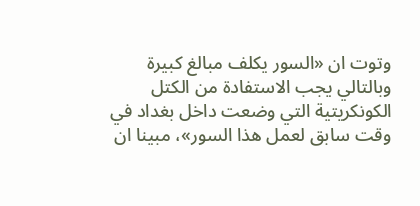وتوت ان «السور يكلف مبالغ كبيرة وبالتالي يجب الاستفادة من الكتل الكونكريتية التي وضعت داخل بغداد في وقت سابق لعمل هذا السور»، مبينا ان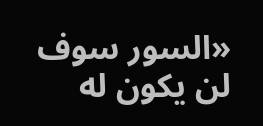«السور سوف لن يكون له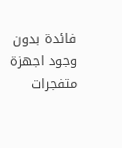فائدة بدون وجود اجهزة متفجرات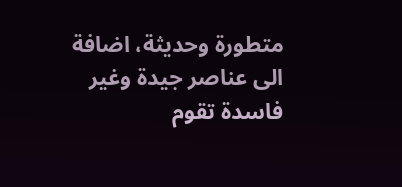متطورة وحديثة، اضافة الى عناصر جيدة وغير فاسدة تقوم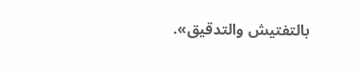بالتفتيش والتدقيق».